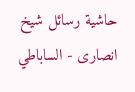حاشیة رسائل شیخ انصاری - الساباطي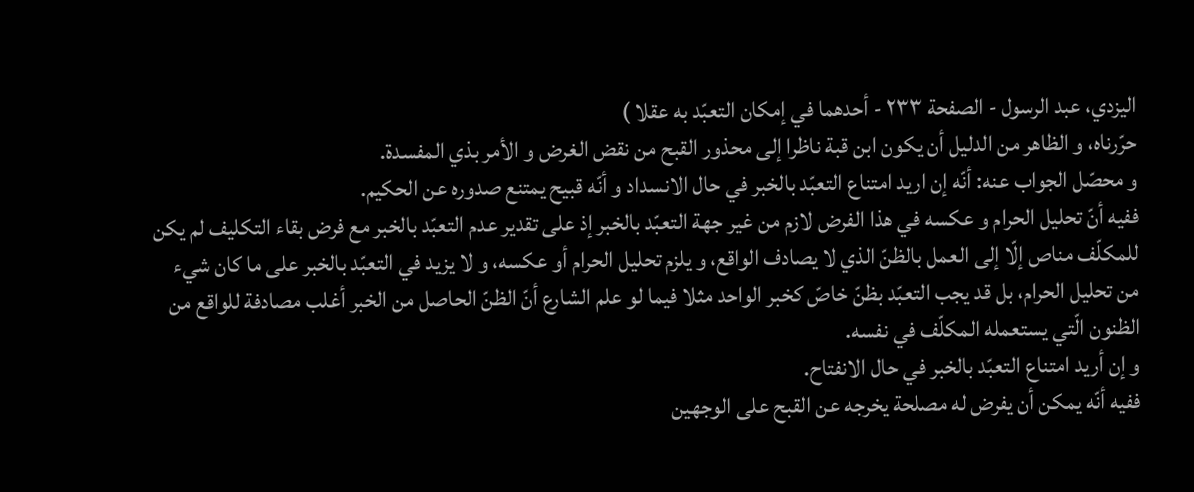اليزدي، عبد الرسول - الصفحة ٢٣٣ - أحدهما في إمكان التعبّد به عقلا )
حرّرناه، و الظاهر من الدليل أن يكون ابن قبة ناظرا إلى محذور القبح من نقض الغرض و الأمر بذي المفسدة.
و محصّل الجواب عنه: أنّه إن اريد امتناع التعبّد بالخبر في حال الانسداد و أنّه قبيح يمتنع صدوره عن الحكيم.
ففيه أنّ تحليل الحرام و عكسه في هذا الفرض لازم من غير جهة التعبّد بالخبر إذ على تقدير عدم التعبّد بالخبر مع فرض بقاء التكليف لم يكن للمكلّف مناص إلّا إلى العمل بالظنّ الذي لا يصادف الواقع، و يلزم تحليل الحرام أو عكسه، و لا يزيد في التعبّد بالخبر على ما كان شيء من تحليل الحرام، بل قد يجب التعبّد بظنّ خاصّ كخبر الواحد مثلا فيما لو علم الشارع أنّ الظنّ الحاصل من الخبر أغلب مصادفة للواقع من الظنون الّتي يستعمله المكلّف في نفسه.
و إن أريد امتناع التعبّد بالخبر في حال الانفتاح.
ففيه أنّه يمكن أن يفرض له مصلحة يخرجه عن القبح على الوجهين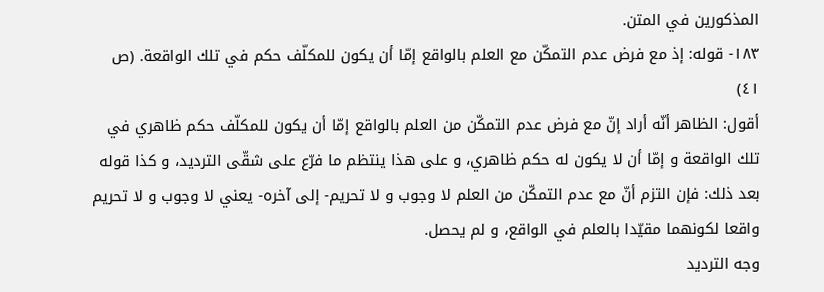المذكورين في المتن.
١٨٣- قوله: إذ مع فرض عدم التمكّن مع العلم بالواقع إمّا أن يكون للمكلّف حكم في تلك الواقعة. (ص ٤١)
أقول: الظاهر أنّه أراد إنّ مع فرض عدم التمكّن من العلم بالواقع إمّا أن يكون للمكلّف حكم ظاهري في تلك الواقعة و إمّا أن لا يكون له حكم ظاهري، و على هذا ينتظم ما فرّع على شقّى الترديد، و كذا قوله بعد ذلك: فإن التزم أنّ مع عدم التمكّن من العلم لا وجوب و لا تحريم- إلى آخره- يعني لا وجوب و لا تحريم واقعا لكونهما مقيّدا بالعلم في الواقع، و لم يحصل.
وجه الترديد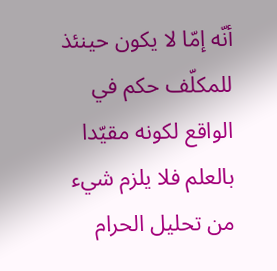أنّه إمّا لا يكون حينئذ للمكلّف حكم في الواقع لكونه مقيّدا بالعلم فلا يلزم شيء من تحليل الحرام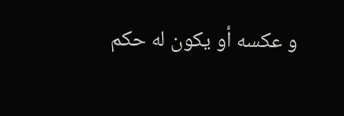و عكسه أو يكون له حكم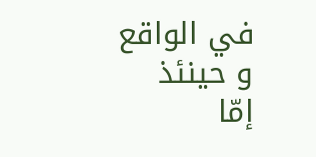في الواقع و حينئذ إمّا